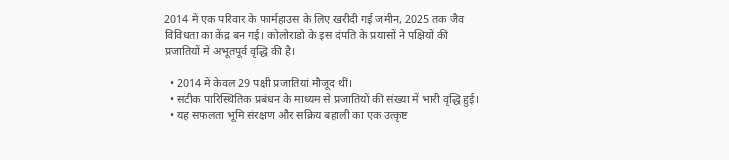2014 में एक परिवार के फार्महाउस के लिए खरीदी गई जमीन, 2025 तक जैव विविधता का केंद्र बन गई। कोलोराडो के इस दंपति के प्रयासों ने पक्षियों की प्रजातियों में अभूतपूर्व वृद्धि की है।

  • 2014 में केवल 29 पक्षी प्रजातियां मौजूद थीं।
  • सटीक पारिस्थितिक प्रबंधन के माध्यम से प्रजातियों की संख्या में भारी वृद्धि हुई।
  • यह सफलता भूमि संरक्षण और सक्रिय बहाली का एक उत्कृष्ट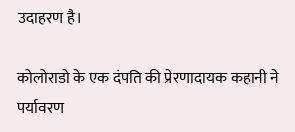उदाहरण है।

कोलोराडो के एक दंपति की प्रेरणादायक कहानी ने पर्यावरण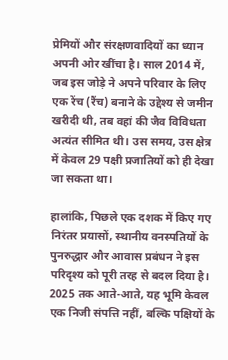प्रेमियों और संरक्षणवादियों का ध्यान अपनी ओर खींचा है। साल 2014 में, जब इस जोड़े ने अपने परिवार के लिए एक रेंच (रैंच) बनाने के उद्देश्य से जमीन खरीदी थी, तब वहां की जैव विविधता अत्यंत सीमित थी। उस समय, उस क्षेत्र में केवल 29 पक्षी प्रजातियों को ही देखा जा सकता था।

हालांकि, पिछले एक दशक में किए गए निरंतर प्रयासों, स्थानीय वनस्पतियों के पुनरुद्धार और आवास प्रबंधन ने इस परिदृश्य को पूरी तरह से बदल दिया है। 2025 तक आते-आते, यह भूमि केवल एक निजी संपत्ति नहीं, बल्कि पक्षियों के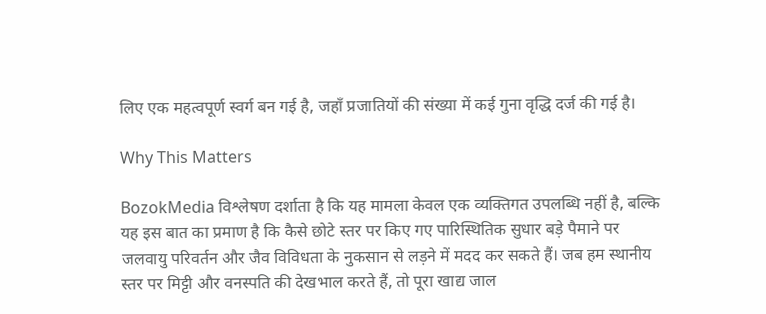लिए एक महत्वपूर्ण स्वर्ग बन गई है, जहाँ प्रजातियों की संख्या में कई गुना वृद्धि दर्ज की गई है।

Why This Matters

BozokMedia विश्लेषण दर्शाता है कि यह मामला केवल एक व्यक्तिगत उपलब्धि नहीं है, बल्कि यह इस बात का प्रमाण है कि कैसे छोटे स्तर पर किए गए पारिस्थितिक सुधार बड़े पैमाने पर जलवायु परिवर्तन और जैव विविधता के नुकसान से लड़ने में मदद कर सकते हैं। जब हम स्थानीय स्तर पर मिट्टी और वनस्पति की देखभाल करते हैं, तो पूरा खाद्य जाल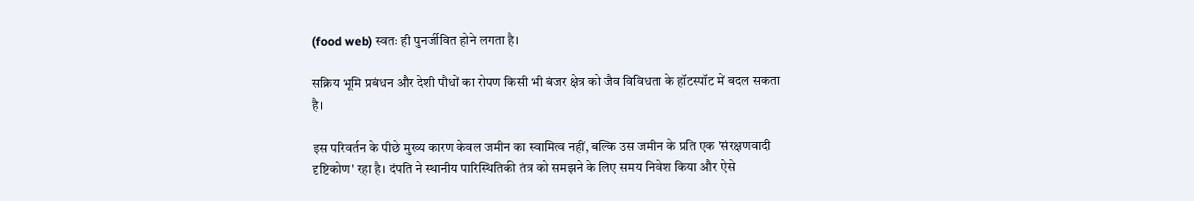(food web) स्वतः ही पुनर्जीवित होने लगता है।

सक्रिय भूमि प्रबंधन और देशी पौधों का रोपण किसी भी बंजर क्षेत्र को जैव विविधता के हॉटस्पॉट में बदल सकता है।

इस परिवर्तन के पीछे मुख्य कारण केवल जमीन का स्वामित्व नहीं, बल्कि उस जमीन के प्रति एक 'संरक्षणवादी दृष्टिकोण' रहा है। दंपति ने स्थानीय पारिस्थितिकी तंत्र को समझने के लिए समय निवेश किया और ऐसे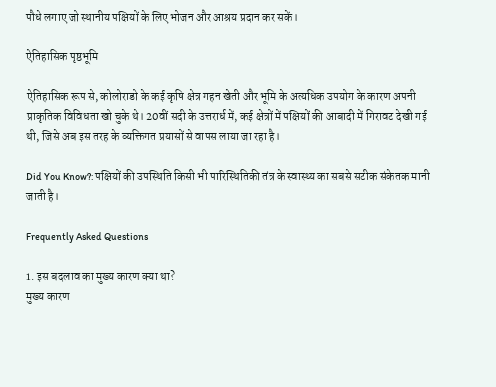पौधे लगाए जो स्थानीय पक्षियों के लिए भोजन और आश्रय प्रदान कर सकें।

ऐतिहासिक पृष्ठभूमि

ऐतिहासिक रूप से, कोलोराडो के कई कृषि क्षेत्र गहन खेती और भूमि के अत्यधिक उपयोग के कारण अपनी प्राकृतिक विविधता खो चुके थे। 20वीं सदी के उत्तरार्ध में, कई क्षेत्रों में पक्षियों की आबादी में गिरावट देखी गई थी, जिसे अब इस तरह के व्यक्तिगत प्रयासों से वापस लाया जा रहा है।

Did You Know?: पक्षियों की उपस्थिति किसी भी पारिस्थितिकी तंत्र के स्वास्थ्य का सबसे सटीक संकेतक मानी जाती है।

Frequently Asked Questions

1. इस बदलाव का मुख्य कारण क्या था?
मुख्य कारण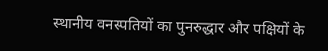स्थानीय वनस्पतियों का पुनरुद्धार और पक्षियों के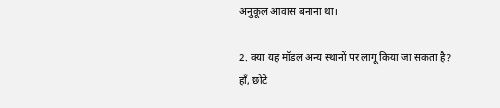अनुकूल आवास बनाना था।

2. क्या यह मॉडल अन्य स्थानों पर लागू किया जा सकता है?
हाँ, छोटे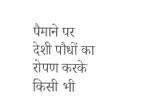पैमाने पर देशी पौधों का रोपण करके किसी भी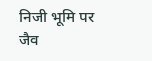निजी भूमि पर जैव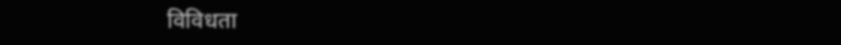विविधता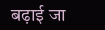बढ़ाई जा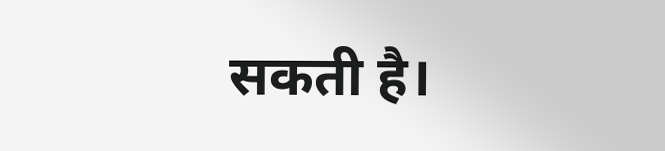सकती है।